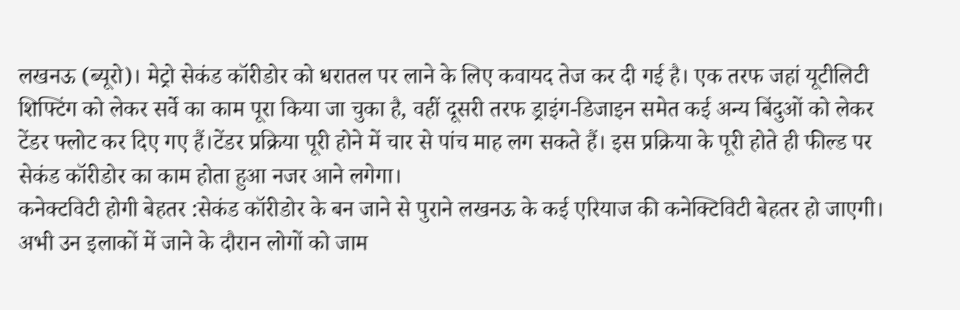लखनऊ (ब्यूरो)। मेट्रो सेकंड कॉरीडोर को धरातल पर लाने के लिए कवायद तेज कर दी गई है। एक तरफ जहां यूटीलिटी शिफ्टिंग को लेकर सर्वे का काम पूरा किया जा चुका है, वहीं दूसरी तरफ ड्राइंग-डिजाइन समेत कई अन्य बिंदुओं को लेकर टेंडर फ्लोट कर दिए गए हैं।टेंडर प्रक्रिया पूरी होने में चार से पांच माह लग सकते हैं। इस प्रक्रिया के पूरी होते ही फील्ड पर सेकंड कॉरीडोर का काम होता हुआ नजर आने लगेगा।
कनेक्टविटी होगी बेहतर :सेकंड कॉरीडोर के बन जाने से पुराने लखनऊ के कई एरियाज की कनेक्टिविटी बेहतर हो जाएगी। अभी उन इलाकों में जाने के दौरान लोगों को जाम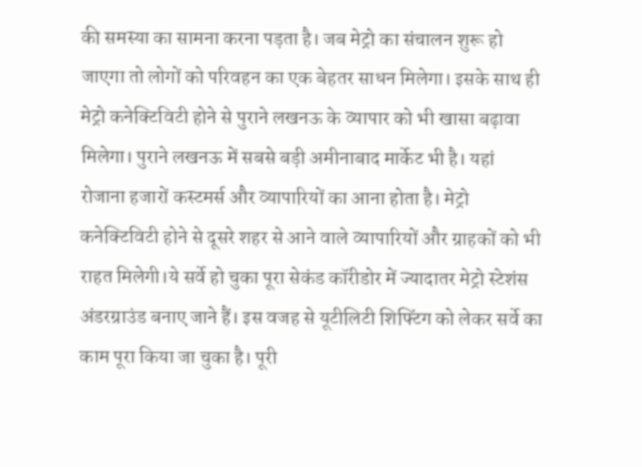की समस्या का सामना करना पड़ता है। जब मेट्रो का संचालन शुरू हो जाएगा तो लोगों को परिवहन का एक बेहतर साधन मिलेगा। इसके साथ ही मेट्रो कनेक्टिविटी होने से पुराने लखनऊ के व्यापार को भी खासा बढ़ावा मिलेगा। पुराने लखनऊ में सबसे बड़ी अमीनाबाद मार्केट भी है। यहां रोजाना हजारों कस्टमर्स और व्यापारियों का आना होता है। मेट्रो कनेक्टिविटी होने से दूसरे शहर से आने वाले व्यापारियों और ग्राहकों को भी राहत मिलेगी।ये सर्वे हो चुका पूरा सेकंड कॉरीडोर में ज्यादातर मेट्रो स्टेशंस अंडरग्राउंड बनाए जाने हैं। इस वजह से यूटीलिटी शिफ्टिंग को लेकर सर्वे का काम पूरा किया जा चुका है। पूरी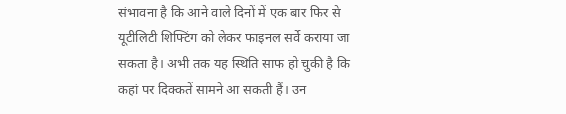संभावना है कि आने वाले दिनों में एक बार फिर से यूटीलिटी शिफ्टिंग को लेकर फाइनल सर्वे कराया जा सकता है। अभी तक यह स्थिति साफ हो चुकी है कि कहां पर दिक्कतें सामने आ सकती हैं। उन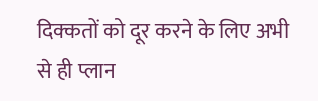दिक्कतों को दूर करने के लिए अभी से ही प्लान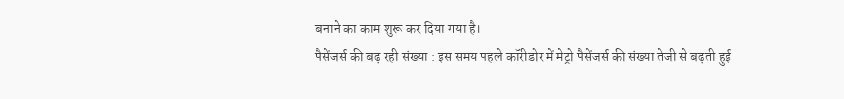बनाने का काम शुरू कर दिया गया है।
पैसेंजर्स की बढ़ रही संख्या : इस समय पहले कॉरीडोर में मेट्रो पैसेंजर्स की संख्या तेजी से बढ़ती हुई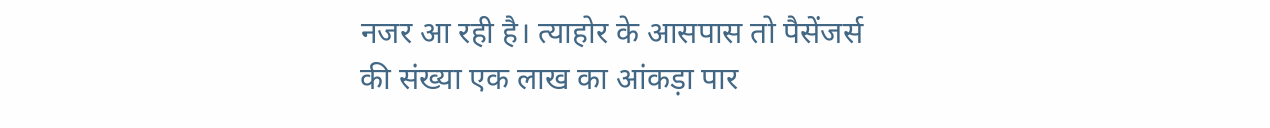नजर आ रही है। त्याहोर के आसपास तो पैसेंजर्स की संख्या एक लाख का आंकड़ा पार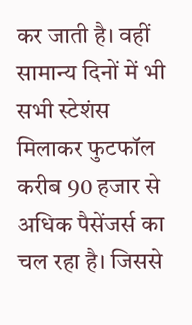कर जाती है। वहीं सामान्य दिनों में भी सभी स्टेशंस मिलाकर फुटफॉल करीब 90 हजार से अधिक पैसेंजर्स का चल रहा है। जिससे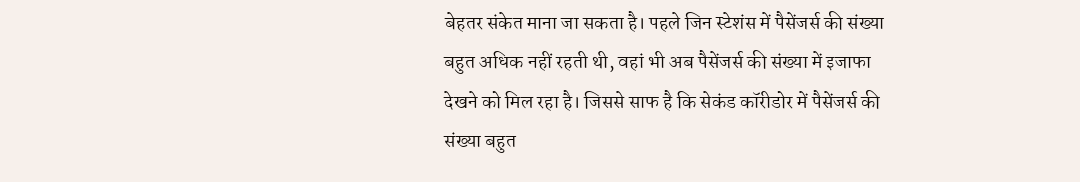बेहतर संकेत माना जा सकता है। पहले जिन स्टेशंस में पैसेंजर्स की संख्या बहुत अधिक नहीं रहती थी, वहां भी अब पैसेंजर्स की संख्या में इजाफा देखने को मिल रहा है। जिससे साफ है कि सेकंड कॉरीडोर में पैसेंजर्स की संख्या बहुत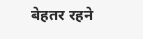बेहतर रहने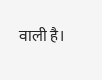वाली है।